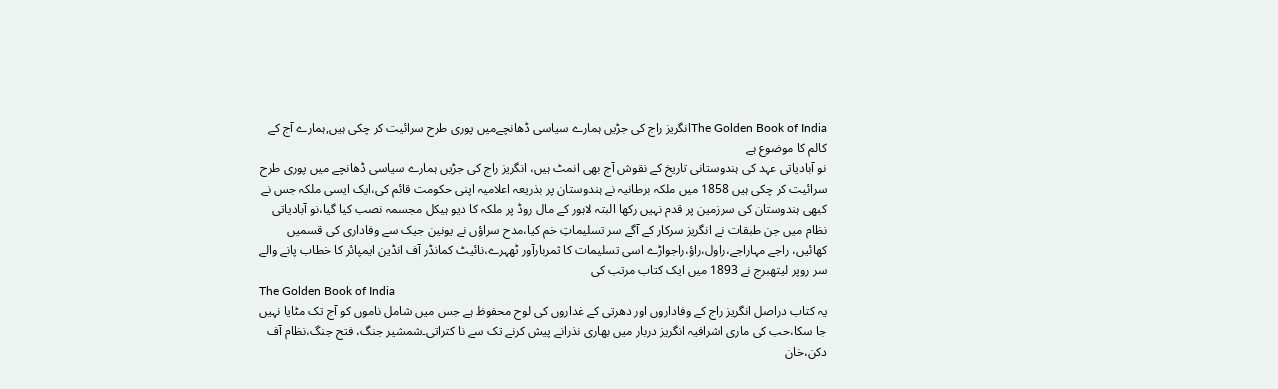The Golden Book of Indiaانگریز راج کی جڑیں ہمارے سیاسی ڈھانچےمیں پوری طرح سرائیت کر چکی ہیں,ہمارے آج کے کالم کا موضوع ہے
نو آبادیاتی عہد کی ہندوستانی تاریخ کے نقوش آج بھی انمٹ ہیں، انگریز راج کی جڑیں ہمارے سیاسی ڈھانچے میں پوری طرح سرائیت کر چکی ہیں 1858 میں ملکہ برطانیہ نے ہندوستان پر بذریعہ اعلامیہ اپنی حکومت قائم کی،ایک ایسی ملکہ جس نے کبھی ہندوستان کی سرزمین پر قدم نہیں رکھا البتہ لاہور کے مال روڈ پر ملکہ کا دیو ہیکل مجسمہ نصب کیا گیا،نو آبادیاتی نظام میں جن طبقات نے انگریز سرکار کے آگے سر تسلیماتِ خم کیا،مدح سراؤں نے یونین جیک سے وفاداری کی قسمیں کھائیں، راجے مہاراجے،راول،راؤ،راجواڑے اسی تسلیمات کا ثمربارآور ٹھہرے،نائیٹ کمانڈر آف انڈین ایمپائر کا خطاب پانے والے سر روپر لیتھبرج نے 1893 میں ایک کتاب مرتب کی
The Golden Book of India
یہ کتاب دراصل انگریز راج کے وفاداروں اور دھرتی کے غداروں کی لوح محفوظ ہے جس میں شامل ناموں کو آج تک مٹایا نہیں جا سکا،حب کی ماری اشرافیہ انگریز دربار میں بھاری نذرانے پیش کرنے تک سے نا کتراتی۔شمشیر جنگ، فتح جنگ،نظام آف دکن،خان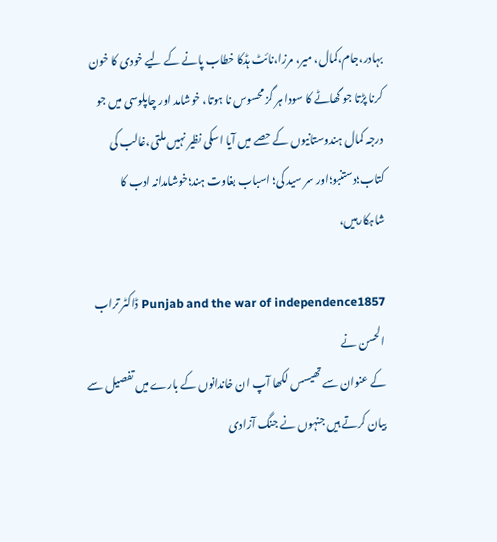بہادر،جام،کمال، میر، مرزا،نائٹ ہڈکا خطاب پانے کے لیے خودی کا خون کرنا پڑتا جو گھاٹے کا سودا ہر گز محسوس نا ہوتا، خوشامد اور چاپلوسی میں جو درجہ کمال ہندوستانیوں کے حصے میں آیا اسکی نظیر نہیں ملتی،غالب کی کتاب؛دستنبو؛اور سر سید کی؛ اسباب بغاوت ہند؛خوشامدانہ ادب کا شاہکارہیں،

Punjab and the war of independence1857 ڈاکٹر تراب الحسن نے
کے عنوان سے تھیسس لکھا آپ ان خاندانوں کے بارے میں تفصیل سے بیان کرتے ہیں جنہوں نے جنگ آزادی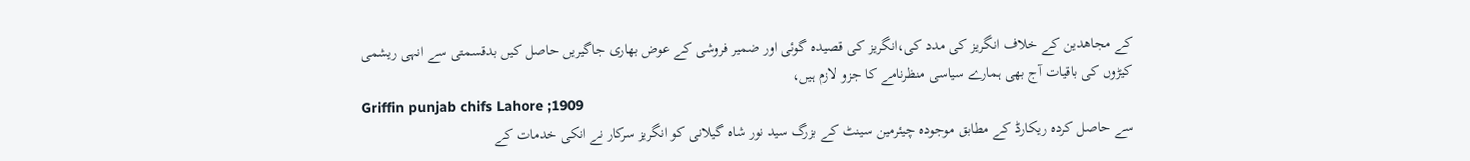کے مجاھدین کے خلاف انگریز کی مدد کی،انگریز کی قصیدہ گوئی اور ضمیر فروشی کے عوض بھاری جاگیریں حاصل کیں بدقسمتی سے انہی ریشمی کیڑوں کی باقیات آج بھی ہمارے سیاسی منظرنامے کا جزو لازم ہیں،
Griffin punjab chifs Lahore ;1909
سے حاصل کردہ ریکارڈ کے مطابق موجودہ چیئرمین سینٹ کے بزرگ سید نور شاہ گیلانی کو انگریز سرکار نے انکی خدمات کے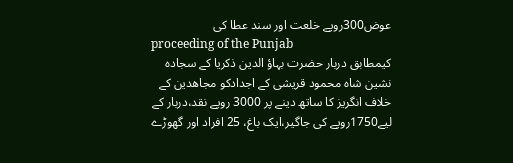عوض300روپے خلعت اور سند عطا کی
proceeding of the Punjab
کیمطابق دربار حضرت بہاؤ الدین ذکریا کے سجادہ نشین شاہ محمود قریشی کے اجدادکو مجاھدین کے خلاف انگریز کا ساتھ دینے پر 3000 روپے نقد،دربار کے لیے1750روپے کی جاگیر،ایک باغ، 25 افراد اور گھوڑے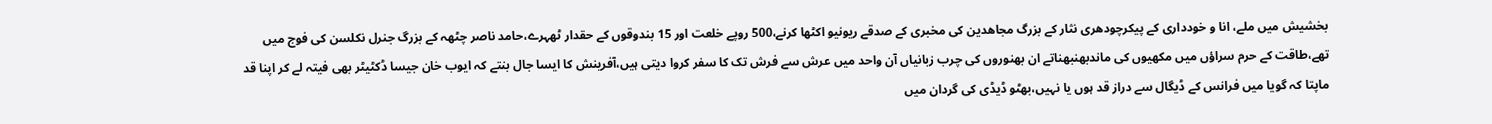بخشیش میں ملے، انا و خودداری کے پیکرچودھری نثار کے بزرگ مجاھدین کی مخبری کے صدقے ریونیو اکٹھا کرنے،500 روپے خلعت اور 15 بندوقوں کے حقدار ٹھہرے،حامد ناصر چٹھہ کے بزرگ جنرل نکلسن کی فوج میں تھے،طاقت کے حرم سراؤں میں مکھیوں کی ماندبھنبھناتے ان بھنوروں کی چرب زبانیاں آن واحد میں عرش سے فرش تک کا سفر کروا دیتی ہیں،آفرینش کا ایسا جال بنتے کہ ایوب خان جیسا ڈکٹیٹر بھی فیتہ لے کر اپنا قد ماپتا کہ گویا میں فرانس کے ڈیگال سے دراز قد ہوں یا نہیں،بھٹو ڈیڈی کی گردان میں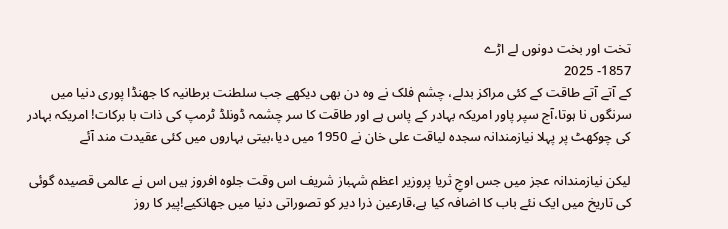تخت اور بخت دونوں لے اڑے
1857- 2025
کے آتے آتے طاقت کے کئی مراکز بدلے، چشم فلک نے وہ دن بھی دیکھے جب سلطنت برطانیہ کا جھنڈا پوری دنیا میں سرنگوں نا ہوتا،آج سپر پاور امریکہ بہادر کے پاس ہے اور طاقت کا سر چشمہ ڈونلڈ ٹرمپ کی ذات با برکات! امریکہ بہادر کی چوکھٹ پر پہلا نیازمندانہ سجدہ لیاقت علی خان نے 1950 میں دیا،بیتی بہاروں میں کئی عقیدت مند آئے

لیکن نیازمندانہ عجز میں جس اوجِ ثریا پروزیر اعظم شہباز شریف اس وقت جلوہ افروز ہیں اس نے عالمی قصیدہ گوئی کی تاریخ میں ایک نئے باب کا اضافہ کیا ہے،قارعین ذرا دیر کو تصوراتی دنیا میں جھانکیے!پیر کا روز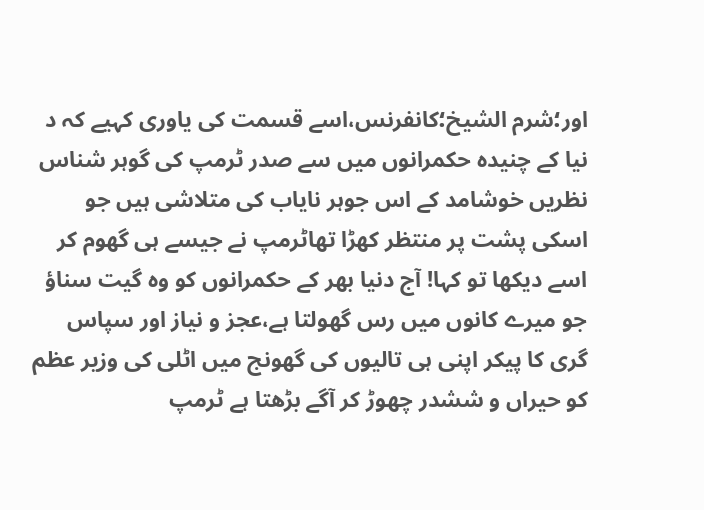اور؛شرم الشیخ؛کانفرنس،اسے قسمت کی یاوری کہیے کہ د نیا کے چنیدہ حکمرانوں میں سے صدر ٹرمپ کی گوہر شناس نظریں خوشامد کے اس جوہر نایاب کی متلاشی ہیں جو اسکی پشت پر منتظر کھڑا تھاٹرمپ نے جیسے ہی گھوم کر اسے دیکھا تو کہا! آج دنیا بھر کے حکمرانوں کو وہ گیت سناؤ جو میرے کانوں میں رس گھولتا ہے،عجز و نیاز اور سپاس گری کا پیکر اپنی ہی تالیوں کی گھونج میں اٹلی کی وزیر عظم کو حیراں و ششدر چھوڑ کر آگے بڑھتا ہے ٹرمپ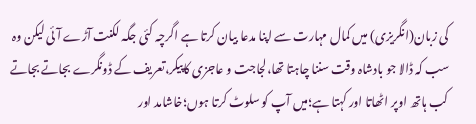کی زبان(انگریزی) میں کمال مہارت سے اپنا مدعا بیان کرتا ہے اگرچہ کئی جگہ لکنت آڑے آئی لیکن وہ سب کہ ڈالا جو بادشاہ وقت سننا چاہتا تھا،لجاجت و عاجزی کاپیکر،تعریف کے ڈونگرے بجاتے بجاتے کب ہاتھ اوپر اٹھاتا اور کہتا ہے؛میں آپ کو سلوٹ کرتا ہوں؛خاشامد اور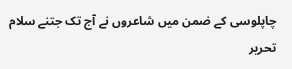چاپلوسی کے ضمن میں شاعروں نے آج تک جتنے سلام تحریر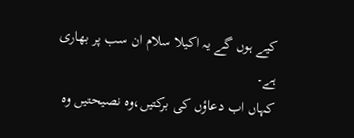کیے ہوں گے یہ اکیلا سلام ان سب پر بھاری ہے۔
کہاں اب دعاؤں کی برکتیں،وہ نصیحتیں وہ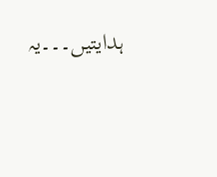ہدایتیں۔۔۔یہ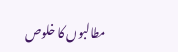مطالبوں کا خلوص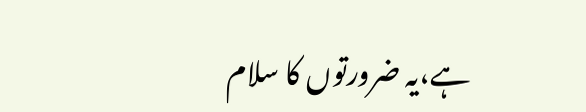ہے،یہ ضرورتوں کا سلام